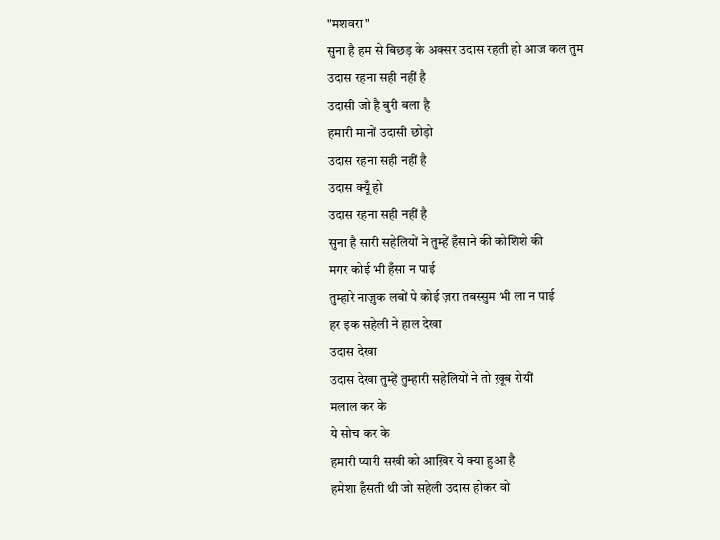"मशवरा"
सुना है हम से बिछड़ के अक्सर उदास रहती हो आज कल तुम
उदास रहना सही नहीं है
उदासी जो है बुरी बला है
हमारी मानों उदासी छोड़ो
उदास रहना सही नहीं है
उदास क्यूँ हो
उदास रहना सही नहीं है
सुना है सारी सहेलियों ने तुम्हें हँसाने की कोशिशे की
मगर कोई भी हँसा न पाई
तुम्हारे नाज़ुक लबों पे कोई ज़रा तबस्सुम भी ला न पाई
हर इक सहेली ने हाल देखा
उदास देखा
उदास देखा तुम्हें तुम्हारी सहेलियों ने तो ख़ूब रोयीं
मलाल कर के
ये सोच कर के
हमारी प्यारी सखी को आख़िर ये क्या हुआ है
हमेशा हँसती थी जो सहेली उदास होकर वो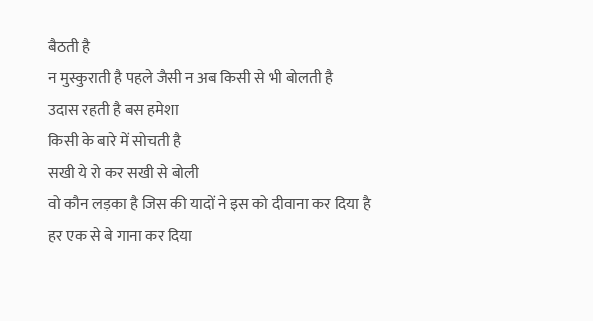बैठती है
न मुस्कुराती है पहले जैसी न अब किसी से भी बोलती है
उदास रहती है बस हमेशा
किसी के बारे में सोचती है
सखी ये रो कर सखी से बोली
वो कौन लड़का है जिस की यादों ने इस को दीवाना कर दिया है
हर एक से बे गाना कर दिया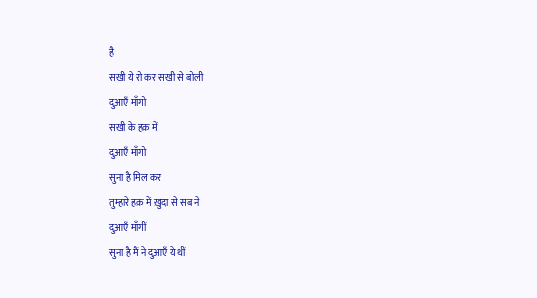है
सखी ये रो कर सखी से बोली
दुआएँ माँगो
सखी के हक़ में
दुआएँ माँगो
सुना है मिल कर
तुम्हारे हक़ में ख़ुदा से सब ने
दुआएँ माँगीं
सुना है मैं ने दुआएँ ये थीं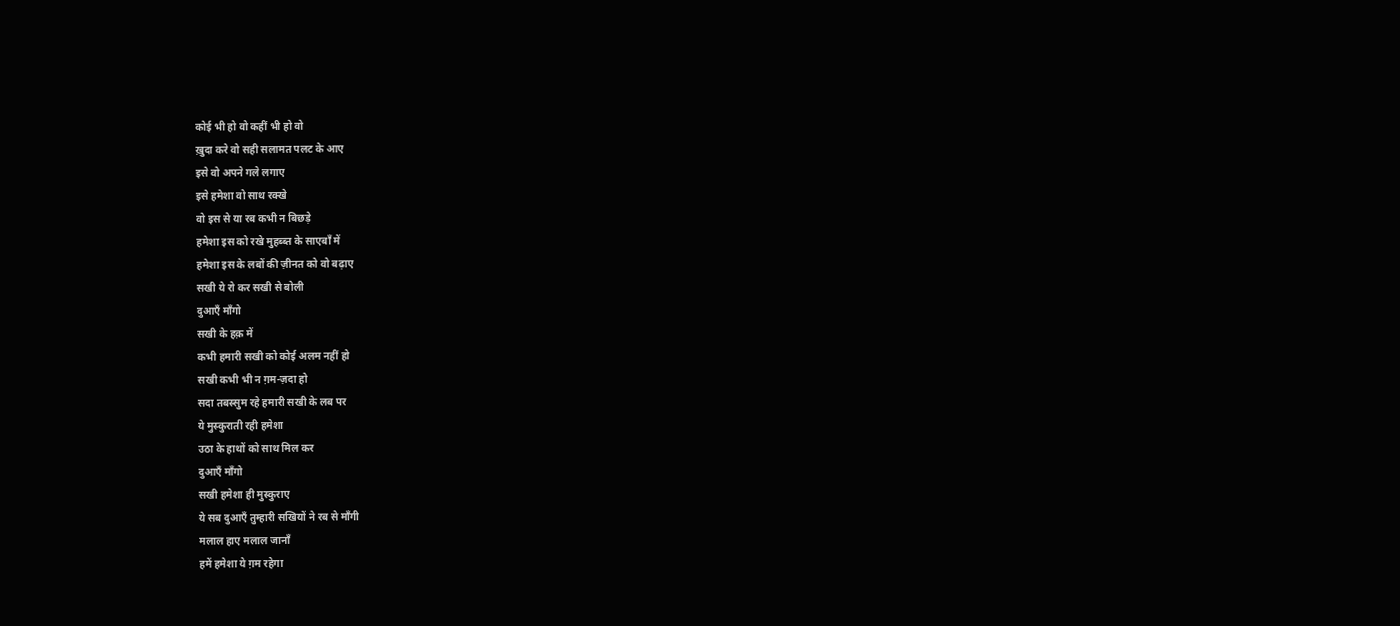कोई भी हो वो कहीं भी हो वो
ख़ुदा करे वो सही सलामत पलट के आए
इसे वो अपने गले लगाए
इसे हमेशा वो साथ रक्खे
वो इस से या रब कभी न बिछड़े
हमेशा इस को रखे मुहब्ब्त के साएबाँ में
हमेशा इस के लबों की ज़ीनत को वो बढ़ाए
सखी ये रो कर सखी से बोली
दुआएँ माँगो
सखी के हक़ में
कभी हमारी सखी को कोई अलम नहीं हो
सखी कभी भी न ग़म-ज़दा हो
सदा तबस्सुम रहे हमारी सखी के लब पर
ये मुस्कुराती रही हमेशा
उठा के हाथों को साथ मिल कर
दुआएँ माँगो
सखी हमेशा ही मुस्कुराए
ये सब दुआएँ तुम्हारी सखियों ने रब से माँगी
मलाल हाए मलाल जानाँ
हमें हमेशा ये ग़म रहेगा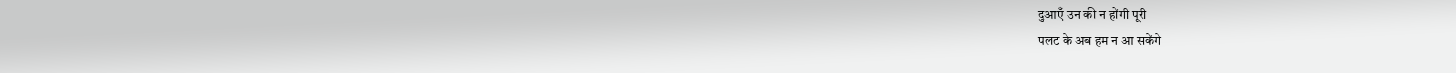दुआएँ उन की न होंगी पूरी
पलट के अब हम न आ सकेंगे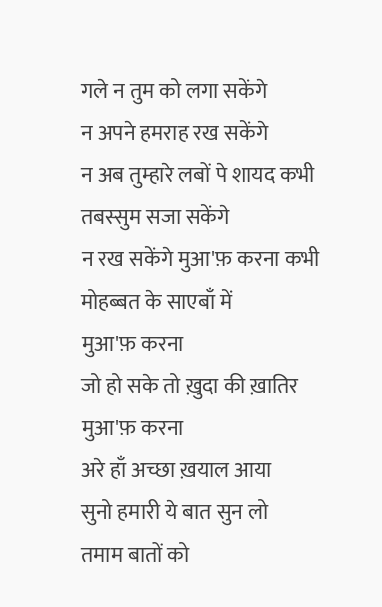गले न तुम को लगा सकेंगे
न अपने हमराह रख सकेंगे
न अब तुम्हारे लबों पे शायद कभी तबस्सुम सजा सकेंगे
न रख सकेंगे मुआ'फ़ करना कभी मोहब्बत के साएबाँ में
मुआ'फ़ करना
जो हो सके तो ख़ुदा की ख़ातिर
मुआ'फ़ करना
अरे हाँ अच्छा ख़याल आया
सुनो हमारी ये बात सुन लो
तमाम बातों को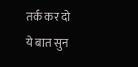तर्क कर दो
ये बात सुन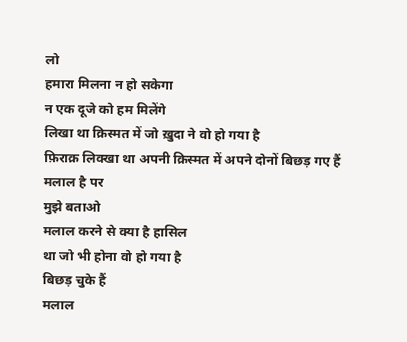लो
हमारा मिलना न हो सकेगा
न एक दूजे को हम मिलेंगे
लिखा था क़िस्मत में जो ख़ुदा ने वो हो गया है
फ़िराक़ लिक्खा था अपनी क़िस्मत में अपने दोनों बिछड़ गए हैं
मलाल है पर
मुझे बताओ
मलाल करने से क्या है हासिल
था जो भी होना वो हो गया है
बिछड़ चुके हैं
मलाल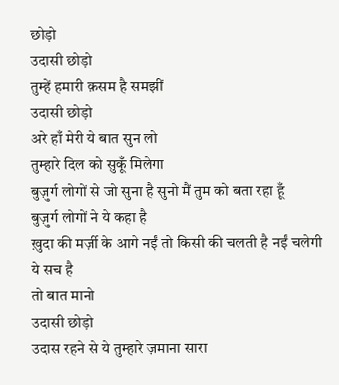छोड़ो
उदासी छोड़ो
तुम्हें हमारी क़सम है समझीं
उदासी छोड़ो
अरे हाँ मेरी ये बात सुन लो
तुम्हारे दिल को सुकूँ मिलेगा
बुज़ुर्ग लोगों से जो सुना है सुनो मैं तुम को बता रहा हूँ
बुज़ुर्ग लोगों ने ये कहा है
ख़ुदा की मर्ज़ी के आगे नईं तो किसी की चलती है नईं चलेगी
ये सच है
तो बात मानो
उदासी छोड़ो
उदास रहने से ये तुम्हारे ज़माना सारा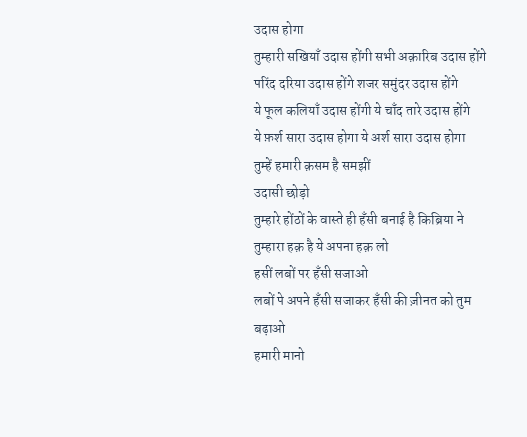उदास होगा
तुम्हारी सखियाँ उदास होंगी सभी अक़ारिब उदास होंगे
परिंद दरिया उदास होंगे शजर समुंदर उदास होंगे
ये फूल कलियाँ उदास होंगी ये चाँद तारे उदास होंगे
ये फ़र्श सारा उदास होगा ये अर्श सारा उदास होगा
तुम्हें हमारी क़सम है समझीं
उदासी छोड़ो
तुम्हारे होंठों के वास्ते ही हँसी बनाई है किब्रिया ने
तुम्हारा हक़ है ये अपना हक़ लो
हसीं लबों पर हँसी सजाओ
लबों पे अपने हँसी सजाकर हँसी की ज़ीनत को तुम बढ़ाओ
हमारी मानो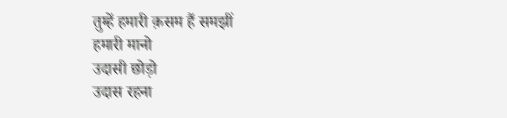तुम्हें हमारी क़सम हैं समझीं
हमारी मानो
उदासी छोड़ो
उदास रहना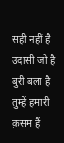सही नहीं है
उदासी जो है बुरी बला है
तुम्हें हमारी क़सम हैं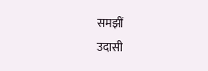समझीं
उदासी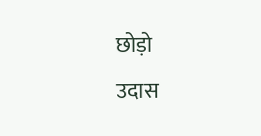छोड़ो
उदास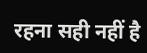रहना सही नहीं है